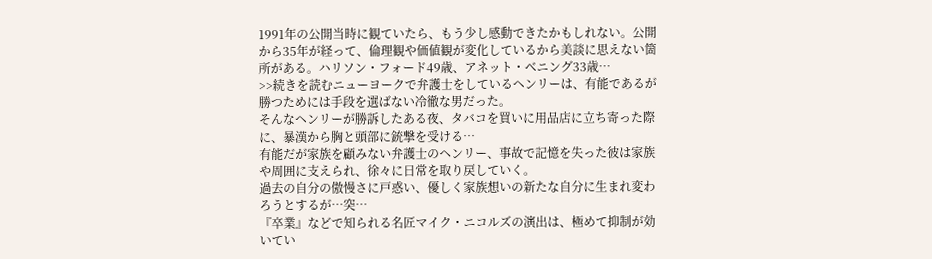1991年の公開当時に観ていたら、もう少し感動できたかもしれない。公開から35年が経って、倫理観や価値観が変化しているから美談に思えない箇所がある。ハリソン・フォード49歳、アネット・ベニング33歳…
>>続きを読むニューヨークで弁護士をしているヘンリーは、有能であるが勝つためには手段を選ばない冷徹な男だった。
そんなヘンリーが勝訴したある夜、タバコを買いに用品店に立ち寄った際に、暴漢から胸と頭部に銃撃を受ける…
有能だが家族を顧みない弁護士のヘンリー、事故で記憶を失った彼は家族や周囲に支えられ、徐々に日常を取り戻していく。
過去の自分の傲慢さに戸惑い、優しく家族想いの新たな自分に生まれ変わろうとするが…突…
『卒業』などで知られる名匠マイク・ニコルズの演出は、極めて抑制が効いてい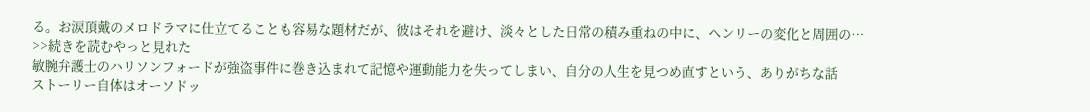る。お涙頂戴のメロドラマに仕立てることも容易な題材だが、彼はそれを避け、淡々とした日常の積み重ねの中に、ヘンリーの変化と周囲の…
>>続きを読むやっと見れた
敏腕弁護士のハリソンフォードが強盗事件に巻き込まれて記憶や運動能力を失ってしまい、自分の人生を見つめ直すという、ありがちな話
ストーリー自体はオーソドッ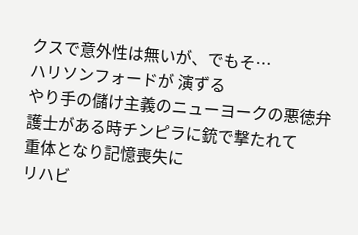クスで意外性は無いが、でもそ…
ハリソンフォードが 演ずる
やり手の儲け主義のニューヨークの悪徳弁護士がある時チンピラに銃で撃たれて
重体となり記憶喪失に
リハビ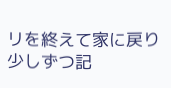リを終えて家に戻り
少しずつ記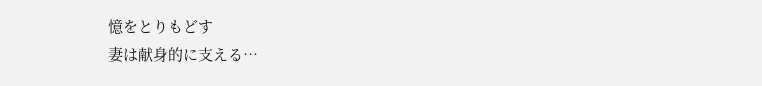憶をとりもどす
妻は献身的に支える…